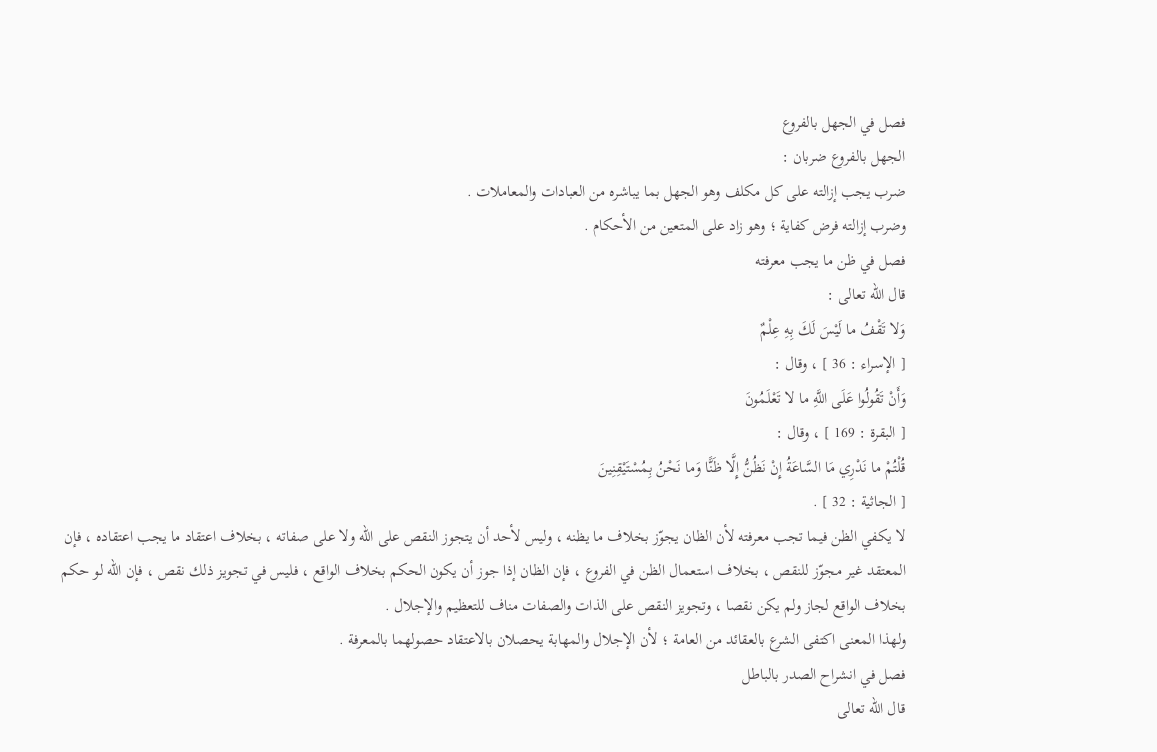فصل في الجهل بالفروع
الجهل بالفروع ضربان :
ضرب يجب إزالته على كل مكلف وهو الجهل بما يباشره من العبادات والمعاملات .
وضرب إزالته فرض كفاية ؛ وهو زاد على المتعين من الأحكام .
فصل في ظن ما يجب معرفته
قال اللّه تعالى :
وَلا تَقْفُ ما لَيْسَ لَكَ بِهِ عِلْمٌ
[ الإسراء : 36 ] ، وقال :
وَأَنْ تَقُولُوا عَلَى اللَّهِ ما لا تَعْلَمُونَ
[ البقرة : 169 ] ، وقال :
قُلْتُمْ ما نَدْرِي مَا السَّاعَةُ إِنْ نَظُنُّ إِلَّا ظَنًّا وَما نَحْنُ بِمُسْتَيْقِنِينَ
[ الجاثية : 32 ] .
لا يكفي الظن فيما تجب معرفته لأن الظان يجوّز بخلاف ما يظنه ، وليس لأحد أن يتجوز النقص على اللّه ولا على صفاته ، بخلاف اعتقاد ما يجب اعتقاده ، فإن المعتقد غير مجوّز للنقص ، بخلاف استعمال الظن في الفروع ، فإن الظان إذا جوز أن يكون الحكم بخلاف الواقع ، فليس في تجويز ذلك نقص ، فإن اللّه لو حكم بخلاف الواقع لجاز ولم يكن نقصا ، وتجويز النقص على الذات والصفات مناف للتعظيم والإجلال .
ولهذا المعنى اكتفى الشرع بالعقائد من العامة ؛ لأن الإجلال والمهابة يحصلان بالاعتقاد حصولهما بالمعرفة .
فصل في انشراح الصدر بالباطل
قال اللّه تعالى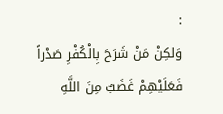:
وَلكِنْ مَنْ شَرَحَ بِالْكُفْرِ صَدْراً فَعَلَيْهِمْ غَضَبٌ مِنَ اللَّهِ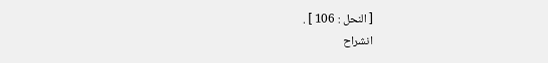[ النحل : 106 ] .
انشراح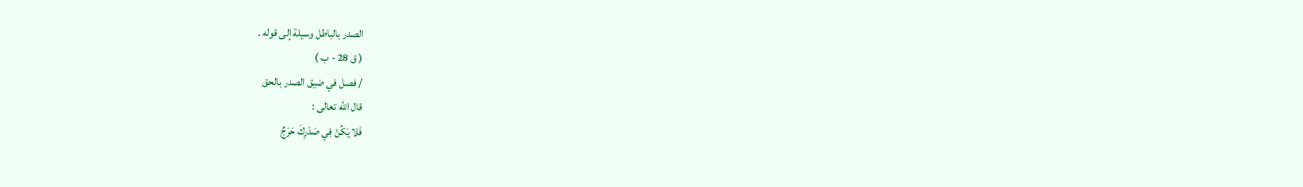الصدر بالباطل وسيلة إلى قوله .
( ق 28 - ب )
/ فصل في ضيق الصدر بالحق
قال اللّه تعالى :
فَلا يَكُنْ فِي صَدْرِكَ حَرَجٌ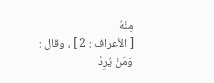مِنْهُ
[ الأعراف : 2 ] ، وقال :
وَمَنْ يُرِدْ